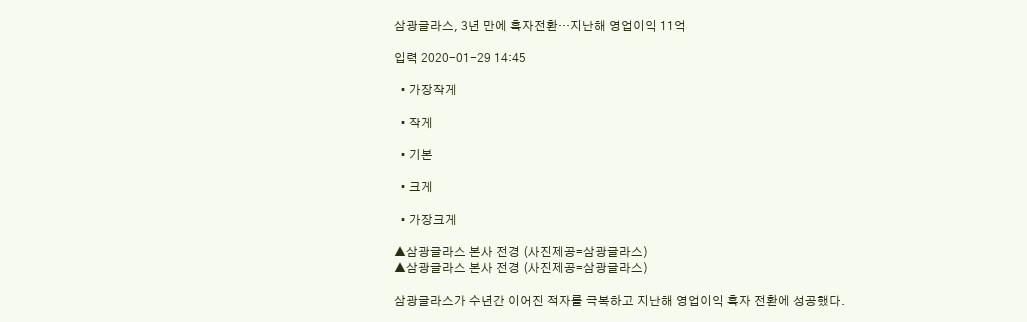삼광글라스, 3년 만에 흑자전환…지난해 영업이익 11억

입력 2020-01-29 14:45

  • 가장작게

  • 작게

  • 기본

  • 크게

  • 가장크게

▲삼광글라스 본사 전경 (사진제공=삼광글라스)
▲삼광글라스 본사 전경 (사진제공=삼광글라스)

삼광글라스가 수년간 이어진 적자를 극복하고 지난해 영업이익 흑자 전환에 성공했다.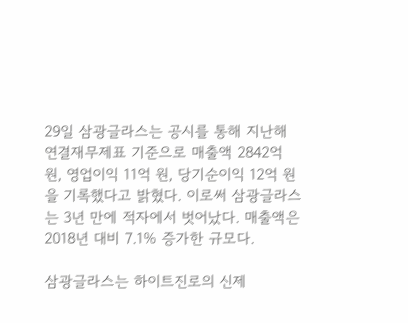29일 삼광글라스는 공시를 통해 지난해 연결재무제표 기준으로 매출액 2842억 원, 영업이익 11억 원, 당기순이익 12억 원을 기록했다고 밝혔다. 이로써 삼광글라스는 3년 만에 적자에서 벗어났다. 매출액은 2018년 대비 7.1% 증가한 규모다.

삼광글라스는 하이트진로의 신제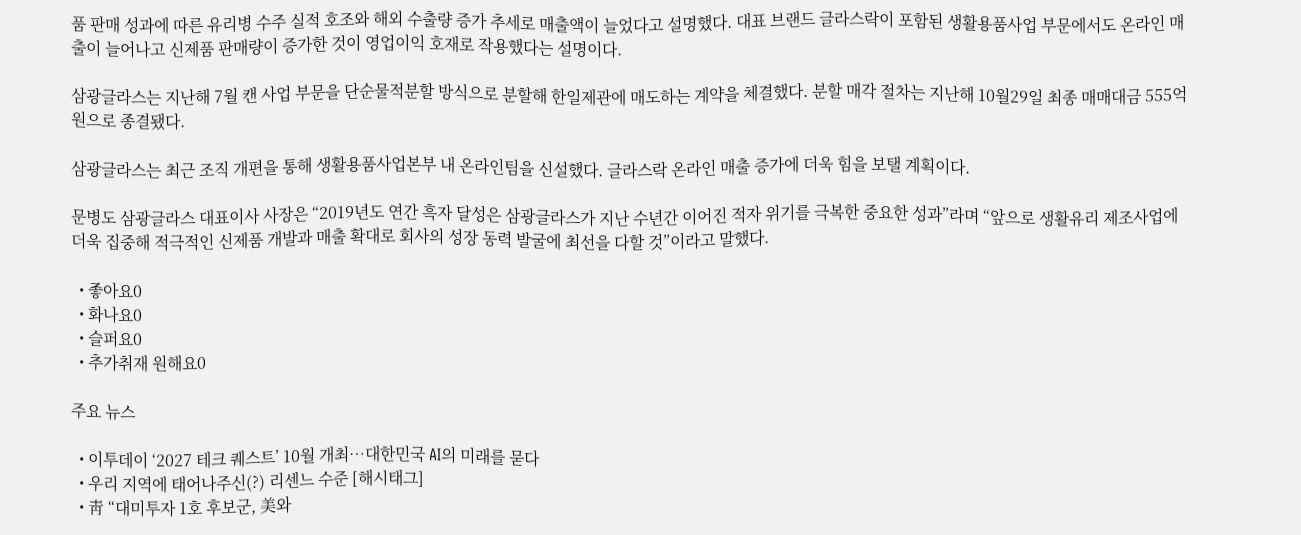품 판매 성과에 따른 유리병 수주 실적 호조와 해외 수출량 증가 추세로 매출액이 늘었다고 설명했다. 대표 브랜드 글라스락이 포함된 생활용품사업 부문에서도 온라인 매출이 늘어나고 신제품 판매량이 증가한 것이 영업이익 호재로 작용했다는 설명이다.

삼광글라스는 지난해 7월 캔 사업 부문을 단순물적분할 방식으로 분할해 한일제관에 매도하는 계약을 체결했다. 분할 매각 절차는 지난해 10월29일 최종 매매대금 555억원으로 종결됐다.

삼광글라스는 최근 조직 개편을 통해 생활용품사업본부 내 온라인팀을 신설했다. 글라스락 온라인 매출 증가에 더욱 힘을 보탤 계획이다.

문병도 삼광글라스 대표이사 사장은 “2019년도 연간 흑자 달성은 삼광글라스가 지난 수년간 이어진 적자 위기를 극복한 중요한 성과”라며 “앞으로 생활유리 제조사업에 더욱 집중해 적극적인 신제품 개발과 매출 확대로 회사의 성장 동력 발굴에 최선을 다할 것”이라고 말했다.

  • 좋아요0
  • 화나요0
  • 슬퍼요0
  • 추가취재 원해요0

주요 뉴스

  • 이투데이 ‘2027 테크 퀘스트’ 10월 개최⋯대한민국 AI의 미래를 묻다
  • 우리 지역에 태어나주신(?) 리센느 수준 [해시태그]
  • 靑 “대미투자 1호 후보군, 美와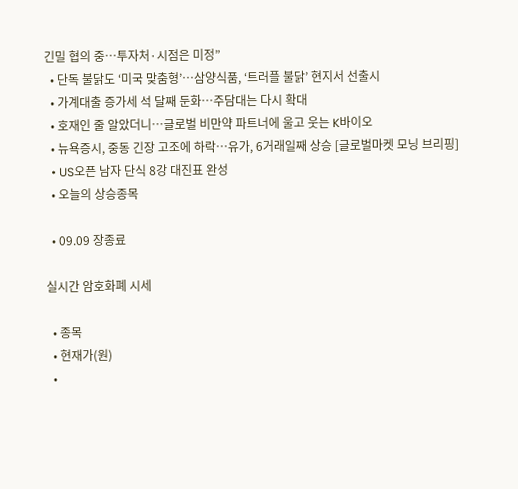긴밀 협의 중…투자처·시점은 미정”
  • 단독 불닭도 ‘미국 맞춤형’…삼양식품, ‘트러플 불닭’ 현지서 선출시
  • 가계대출 증가세 석 달째 둔화…주담대는 다시 확대
  • 호재인 줄 알았더니…글로벌 비만약 파트너에 울고 웃는 K바이오
  • 뉴욕증시, 중동 긴장 고조에 하락⋯유가, 6거래일째 상승 [글로벌마켓 모닝 브리핑]
  • US오픈 남자 단식 8강 대진표 완성
  • 오늘의 상승종목

  • 09.09 장종료

실시간 암호화폐 시세

  • 종목
  • 현재가(원)
  •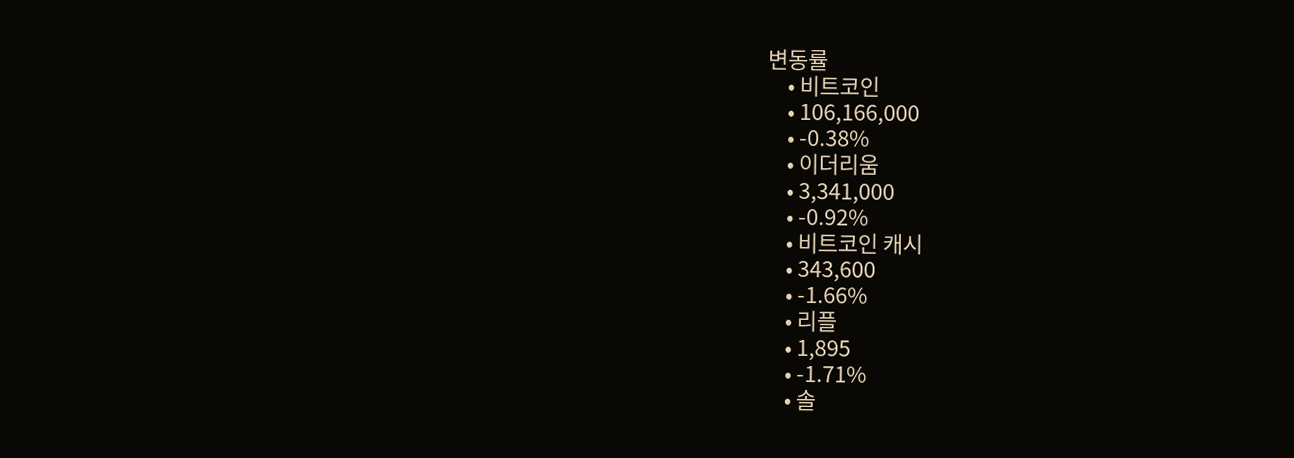변동률
    • 비트코인
    • 106,166,000
    • -0.38%
    • 이더리움
    • 3,341,000
    • -0.92%
    • 비트코인 캐시
    • 343,600
    • -1.66%
    • 리플
    • 1,895
    • -1.71%
    • 솔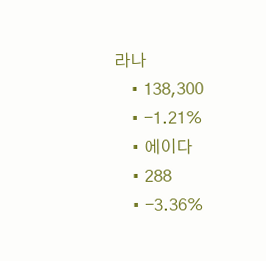라나
    • 138,300
    • -1.21%
    • 에이다
    • 288
    • -3.36%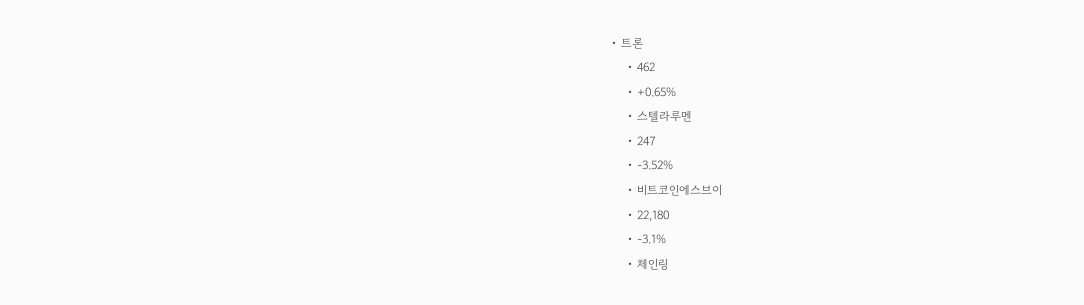• 트론
    • 462
    • +0.65%
    • 스텔라루멘
    • 247
    • -3.52%
    • 비트코인에스브이
    • 22,180
    • -3.1%
    • 체인링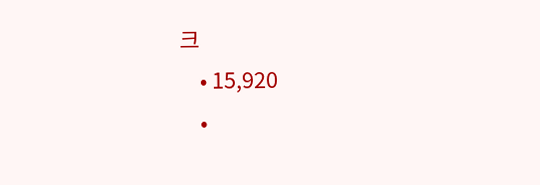크
    • 15,920
    •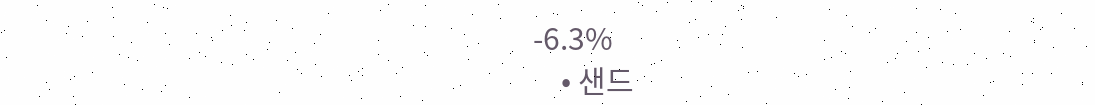-6.3%
    • 샌드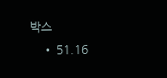박스
    • 51.16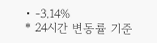• -3.14%
* 24시간 변동률 기준